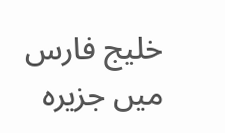خلیج فارس میں جزیرہ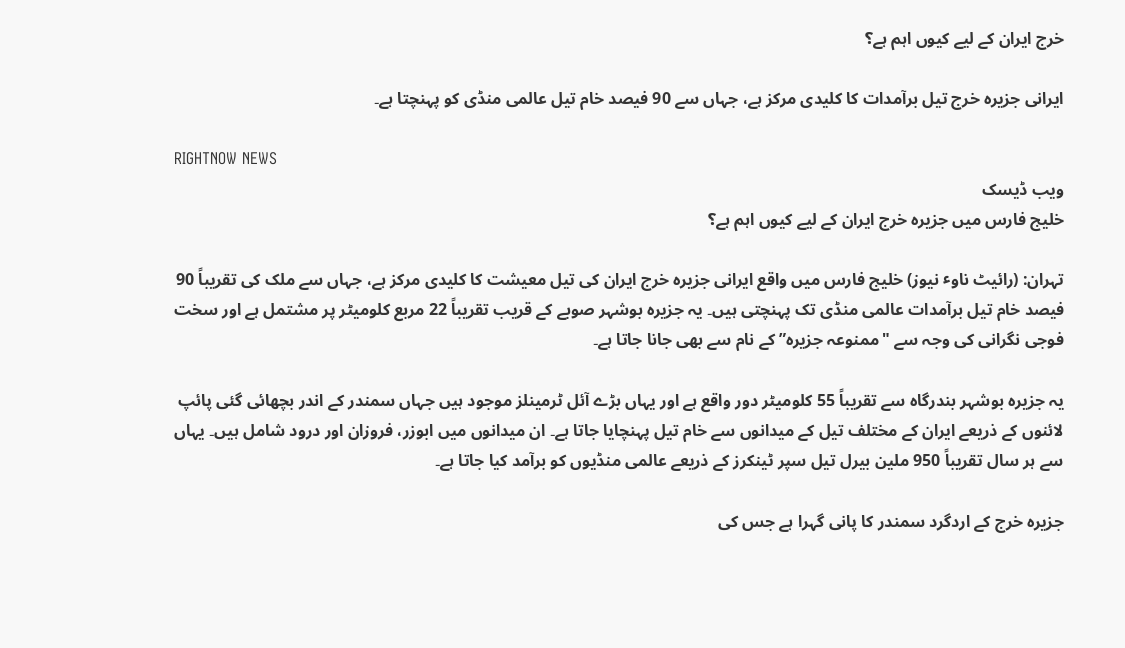خرج ایران کے لیے کیوں اہم ہے؟

ایرانی جزیرہ خرج تیل برآمدات کا کلیدی مرکز ہے، جہاں سے 90 فیصد خام تیل عالمی منڈی کو پہنچتا ہے۔

RIGHTNOW NEWS
ویب ڈیسک
خلیج فارس میں جزیرہ خرج ایران کے لیے کیوں اہم ہے؟

تہران: (رائیٹ ناوٴ نیوز) خلیج فارس میں واقع ایرانی جزیرہ خرج ایران کی تیل معیشت کا کلیدی مرکز ہے، جہاں سے ملک کی تقریباً 90 فیصد خام تیل برآمدات عالمی منڈی تک پہنچتی ہیں۔ یہ جزیرہ بوشہر صوبے کے قریب تقریباً 22 مربع کلومیٹر پر مشتمل ہے اور سخت فوجی نگرانی کی وجہ سے "ممنوعہ جزیرہ” کے نام سے بھی جانا جاتا ہے۔

یہ جزیرہ بوشہر بندرگاہ سے تقریباً 55 کلومیٹر دور واقع ہے اور یہاں بڑے آئل ٹرمینلز موجود ہیں جہاں سمندر کے اندر بچھائی گئی پائپ لائنوں کے ذریعے ایران کے مختلف تیل کے میدانوں سے خام تیل پہنچایا جاتا ہے۔ ان میدانوں میں ابوزر، فروزان اور درود شامل ہیں۔ یہاں سے ہر سال تقریباً 950 ملین بیرل تیل سپر ٹینکرز کے ذریعے عالمی منڈیوں کو برآمد کیا جاتا ہے۔

جزیرہ خرج کے اردگرد سمندر کا پانی گہرا ہے جس کی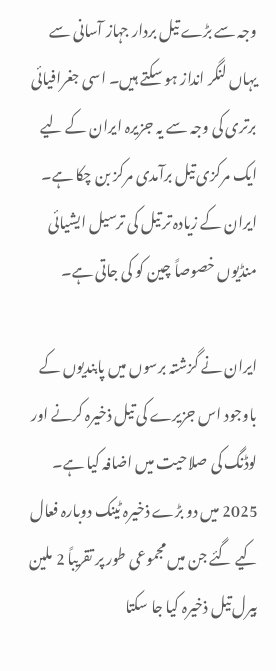وجہ سے بڑے تیل بردار جہاز آسانی سے یہاں لنگر انداز ہو سکتے ہیں۔ اسی جغرافیائی برتری کی وجہ سے یہ جزیرہ ایران کے لیے ایک مرکزی تیل برآمدی مرکز بن چکا ہے۔ ایران کے زیادہ تر تیل کی ترسیل ایشیائی منڈیوں خصوصاً چین کو کی جاتی ہے۔

ایران نے گزشتہ برسوں میں پابندیوں کے باوجود اس جزیرے کی تیل ذخیرہ کرنے اور لوڈنگ کی صلاحیت میں اضافہ کیا ہے۔ 2025 میں دو بڑے ذخیرہ ٹینک دوبارہ فعال کیے گئے جن میں مجموعی طور پر تقریباً 2 ملین بیرل تیل ذخیرہ کیا جا سکتا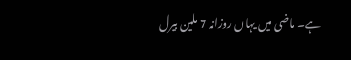ہے۔ ماضی میں یہاں روزانہ 7 ملین بیرل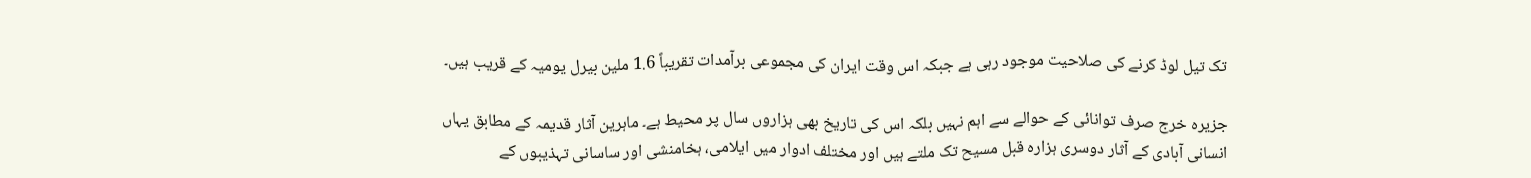تک تیل لوڈ کرنے کی صلاحیت موجود رہی ہے جبکہ اس وقت ایران کی مجموعی برآمدات تقریباً 1.6 ملین بیرل یومیہ کے قریب ہیں۔

جزیرہ خرج صرف توانائی کے حوالے سے اہم نہیں بلکہ اس کی تاریخ بھی ہزاروں سال پر محیط ہے۔ ماہرین آثار قدیمہ کے مطابق یہاں انسانی آبادی کے آثار دوسری ہزارہ قبل مسیح تک ملتے ہیں اور مختلف ادوار میں ایلامی، ہخامنشی اور ساسانی تہذیبوں کے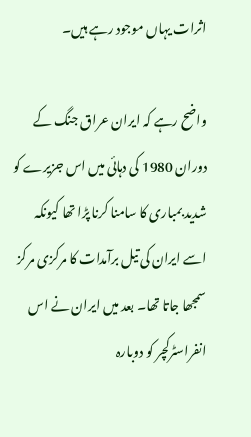اثرات یہاں موجود رہے ہیں۔

واضح رہے کہ ایران عراق جنگ کے دوران 1980 کی دہائی میں اس جزیرے کو شدید بمباری کا سامنا کرنا پڑا تھا کیونکہ اسے ایران کی تیل برآمدات کا مرکزی مرکز سمجھا جاتا تھا۔ بعد میں ایران نے اس انفراسٹرکچر کو دوبارہ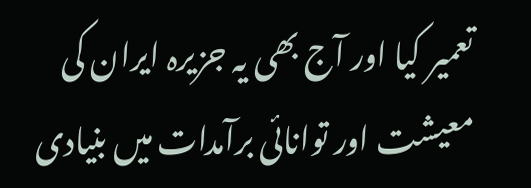تعمیر کیا اور آج بھی یہ جزیرہ ایران کی معیشت اور توانائی برآمدات میں بنیادی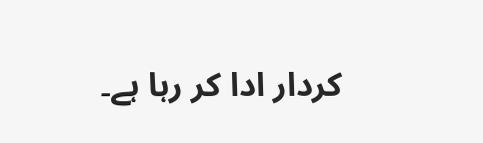کردار ادا کر رہا ہے۔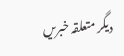دیگر متعلقہ خبریں